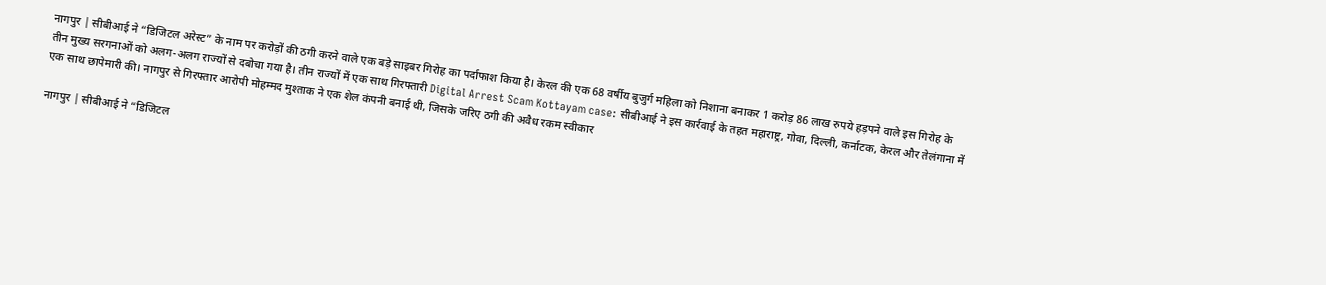नागपुर | सीबीआई ने “डिजिटल अरेस्ट” के नाम पर करोड़ों की ठगी करने वाले एक बड़े साइबर गिरोह का पर्दाफाश किया है। केरल की एक 68 वर्षीय बुजुर्ग महिला को निशाना बनाकर 1 करोड़ 86 लाख रुपये हड़पने वाले इस गिरोह के तीन मुख्य सरगनाओं को अलग-अलग राज्यों से दबोचा गया है। तीन राज्यों में एक साथ गिरफ्तारी Digital Arrest Scam Kottayam case: सीबीआई ने इस कार्रवाई के तहत महाराष्ट्र, गोवा, दिल्ली, कर्नाटक, केरल और तेलंगाना में एक साथ छापेमारी की। नागपुर से गिरफ्तार आरोपी मोहम्मद मुश्ताक ने एक शेल कंपनी बनाई थी, जिसके जरिए ठगी की अवैध रकम स्वीकार

नागपुर | सीबीआई ने “डिजिटल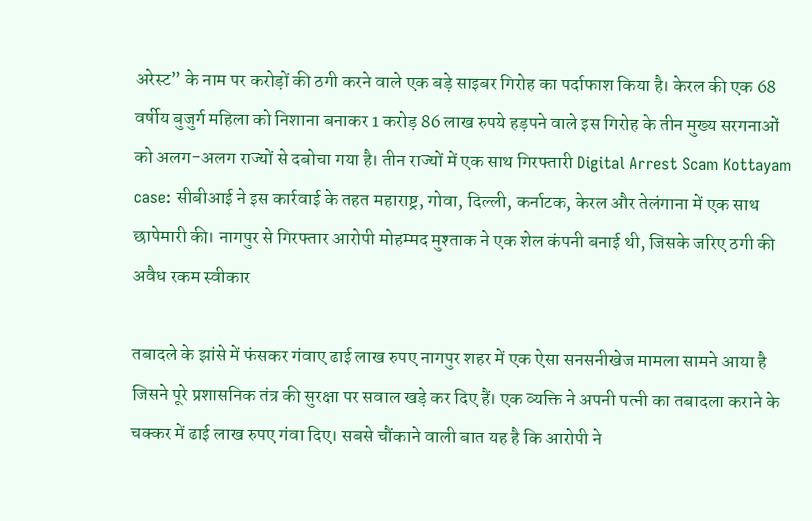अरेस्ट” के नाम पर करोड़ों की ठगी करने वाले एक बड़े साइबर गिरोह का पर्दाफाश किया है। केरल की एक 68 वर्षीय बुजुर्ग महिला को निशाना बनाकर 1 करोड़ 86 लाख रुपये हड़पने वाले इस गिरोह के तीन मुख्य सरगनाओं को अलग-अलग राज्यों से दबोचा गया है। तीन राज्यों में एक साथ गिरफ्तारी Digital Arrest Scam Kottayam case: सीबीआई ने इस कार्रवाई के तहत महाराष्ट्र, गोवा, दिल्ली, कर्नाटक, केरल और तेलंगाना में एक साथ छापेमारी की। नागपुर से गिरफ्तार आरोपी मोहम्मद मुश्ताक ने एक शेल कंपनी बनाई थी, जिसके जरिए ठगी की अवैध रकम स्वीकार

तबादले के झांसे में फंसकर गंवाए ढाई लाख रुपए नागपुर शहर में एक ऐसा सनसनीखेज मामला सामने आया है जिसने पूरे प्रशासनिक तंत्र की सुरक्षा पर सवाल खड़े कर दिए हैं। एक व्यक्ति ने अपनी पत्नी का तबादला कराने के चक्कर में ढाई लाख रुपए गंवा दिए। सबसे चौंकाने वाली बात यह है कि आरोपी ने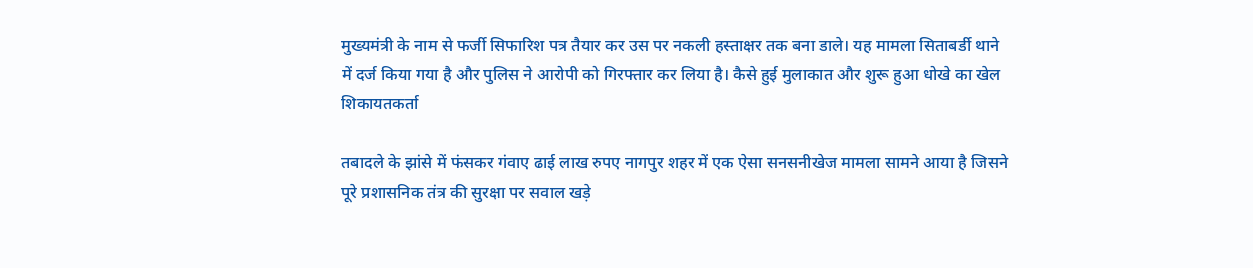मुख्यमंत्री के नाम से फर्जी सिफारिश पत्र तैयार कर उस पर नकली हस्ताक्षर तक बना डाले। यह मामला सिताबर्डी थाने में दर्ज किया गया है और पुलिस ने आरोपी को गिरफ्तार कर लिया है। कैसे हुई मुलाकात और शुरू हुआ धोखे का खेल शिकायतकर्ता

तबादले के झांसे में फंसकर गंवाए ढाई लाख रुपए नागपुर शहर में एक ऐसा सनसनीखेज मामला सामने आया है जिसने पूरे प्रशासनिक तंत्र की सुरक्षा पर सवाल खड़े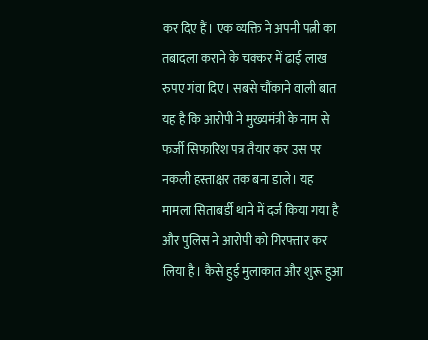कर दिए हैं। एक व्यक्ति ने अपनी पत्नी का तबादला कराने के चक्कर में ढाई लाख रुपए गंवा दिए। सबसे चौंकाने वाली बात यह है कि आरोपी ने मुख्यमंत्री के नाम से फर्जी सिफारिश पत्र तैयार कर उस पर नकली हस्ताक्षर तक बना डाले। यह मामला सिताबर्डी थाने में दर्ज किया गया है और पुलिस ने आरोपी को गिरफ्तार कर लिया है। कैसे हुई मुलाकात और शुरू हुआ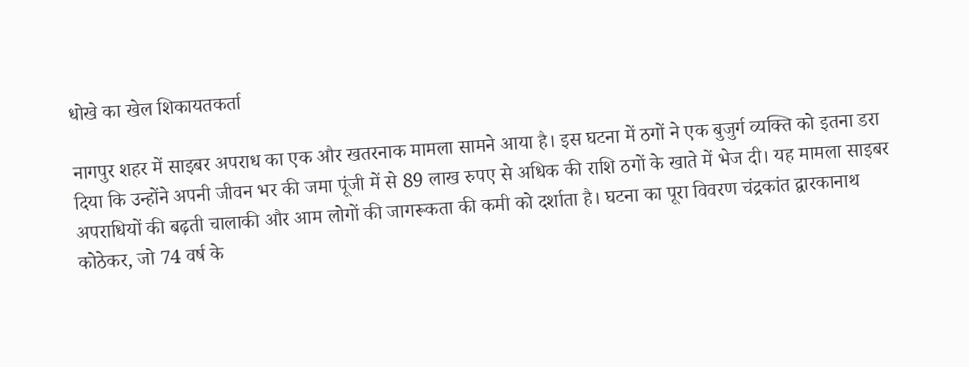धोखे का खेल शिकायतकर्ता

नागपुर शहर में साइबर अपराध का एक और खतरनाक मामला सामने आया है। इस घटना में ठगों ने एक बुजुर्ग व्यक्ति को इतना डरा दिया कि उन्होंने अपनी जीवन भर की जमा पूंजी में से 89 लाख रुपए से अधिक की राशि ठगों के खाते में भेज दी। यह मामला साइबर अपराधियों की बढ़ती चालाकी और आम लोगों की जागरूकता की कमी को दर्शाता है। घटना का पूरा विवरण चंद्रकांत द्वारकानाथ कोठेकर, जो 74 वर्ष के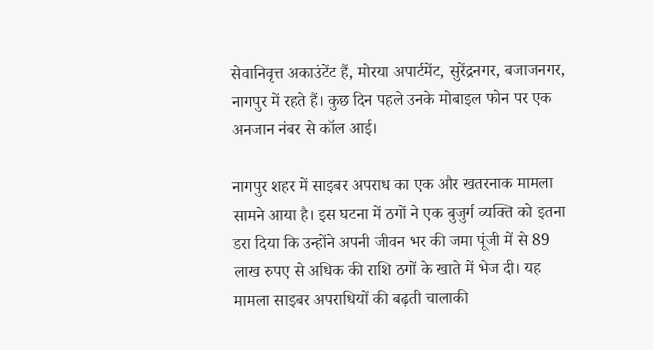सेवानिवृत्त अकाउंटेंट हैं, मोरया अपार्टमेंट, सुरेंद्रनगर, बजाजनगर, नागपुर में रहते हैं। कुछ दिन पहले उनके मोबाइल फोन पर एक अनजान नंबर से कॉल आई।

नागपुर शहर में साइबर अपराध का एक और खतरनाक मामला सामने आया है। इस घटना में ठगों ने एक बुजुर्ग व्यक्ति को इतना डरा दिया कि उन्होंने अपनी जीवन भर की जमा पूंजी में से 89 लाख रुपए से अधिक की राशि ठगों के खाते में भेज दी। यह मामला साइबर अपराधियों की बढ़ती चालाकी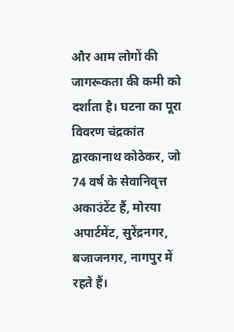और आम लोगों की जागरूकता की कमी को दर्शाता है। घटना का पूरा विवरण चंद्रकांत द्वारकानाथ कोठेकर, जो 74 वर्ष के सेवानिवृत्त अकाउंटेंट हैं, मोरया अपार्टमेंट, सुरेंद्रनगर, बजाजनगर, नागपुर में रहते हैं।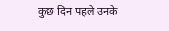कुछ दिन पहले उनके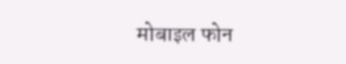मोबाइल फोन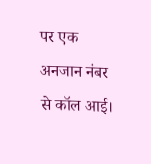पर एक अनजान नंबर से कॉल आई।